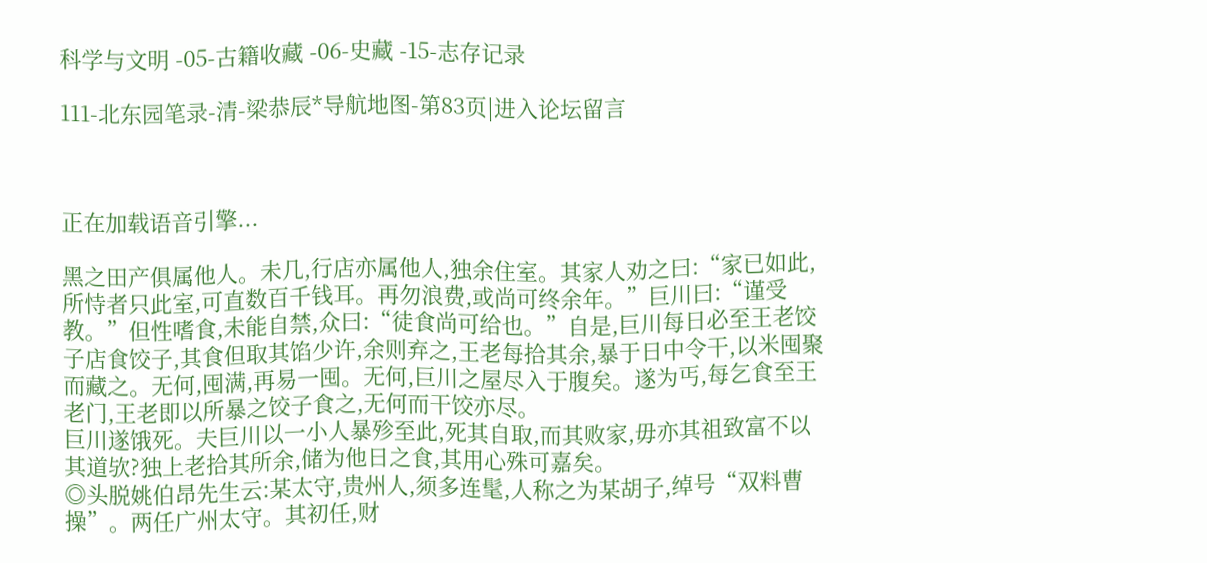科学与文明 -05-古籍收藏 -06-史藏 -15-志存记录

111-北东园笔录-清-梁恭辰*导航地图-第83页|进入论坛留言



正在加载语音引擎...

黑之田产俱属他人。未几,行店亦属他人,独余住室。其家人劝之曰:“家已如此,所恃者只此室,可直数百千钱耳。再勿浪费,或尚可终余年。”巨川曰:“谨受教。”但性嗜食,未能自禁,众曰:“徒食尚可给也。”自是,巨川每日必至王老饺子店食饺子,其食但取其馅少许,余则弃之,王老每拾其余,暴于日中令干,以米囤聚而藏之。无何,囤满,再易一囤。无何,巨川之屋尽入于腹矣。遂为丐,每乞食至王老门,王老即以所暴之饺子食之,无何而干饺亦尽。
巨川遂饿死。夫巨川以一小人暴殄至此,死其自取,而其败家,毋亦其祖致富不以其道欤?独上老拾其所余,储为他日之食,其用心殊可嘉矣。
◎头脱姚伯昂先生云:某太守,贵州人,须多连髦,人称之为某胡子,绰号“双料曹操”。两任广州太守。其初任,财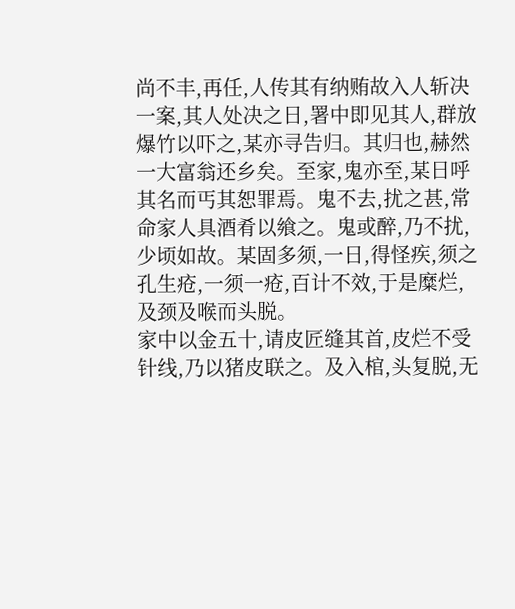尚不丰,再任,人传其有纳贿故入人斩决一案,其人处决之日,署中即见其人,群放爆竹以吓之,某亦寻告归。其归也,赫然一大富翁还乡矣。至家,鬼亦至,某日呼其名而丐其恕罪焉。鬼不去,扰之甚,常命家人具酒肴以飨之。鬼或醉,乃不扰,少顷如故。某固多须,一日,得怪疾,须之孔生疮,一须一疮,百计不效,于是糜烂,及颈及喉而头脱。
家中以金五十,请皮匠缝其首,皮烂不受针线,乃以猪皮联之。及入棺,头复脱,无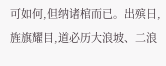可如何,但纳诸棺而已。出殡日,旌旗耀目,道必历大浪坡、二浪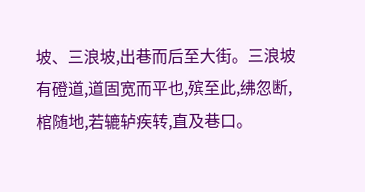坡、三浪坡,出巷而后至大街。三浪坡有磴道,道固宽而平也,殡至此,绋忽断,棺随地,若辘轳疾转,直及巷口。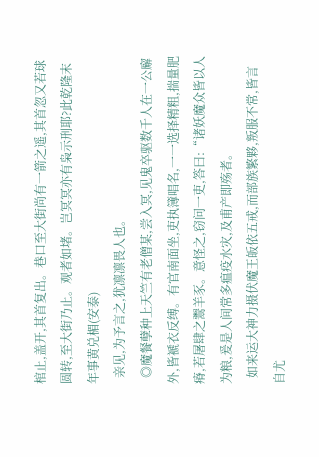棺止,盖开,其首复出。巷口至大街尚有一箭之遥,其首忽又若球圆转,至大街乃止。观者如堵。岂冥冥亦有枭示刑耶?此乾隆末年事黄兑楣(安泰)
  亲见,为予言之,犹凛凛畏人也。
  ◎魔餐孽种上天竺有老僧某,尝入冥,见鬼卒驱数千人在一公廨外,皆褫衣反缚。有官南面坐,吏执簿唱名,一一选择精粗,揣量肥瘠,若屠肆之鬻羊豕。意怪之,窃问一吏,答曰:“诸妖魔众皆以人为粮,爰是人间常多瘟疫水灾,及甫产即殇者。
  如来运大神力摄伏魔王皈依五戒,而部族繁夥,叛服不常,皆言自尤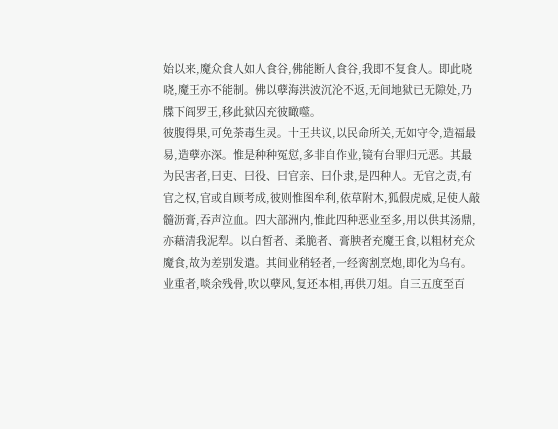始以来,魔众食人如人食谷,佛能断人食谷,我即不复食人。即此哓哓,魔王亦不能制。佛以孽海洪波沉沦不返,无间地狱已无隙处,乃牒下阎罗王,移此狱囚充彼瞰噬。
彼腹得果,可免荼毒生灵。十王共议,以民命所关,无如守令,造福最易,造孽亦深。惟是种种冤愆,多非自作业,镜有台罪归元恶。其最为民害者,曰吏、曰役、曰官亲、曰仆隶,是四种人。无官之责,有官之权,官或自顾考成,彼则惟图牟利,依草附木,狐假虎威,足使人敲髓沥膏,吞声泣血。四大部洲内,惟此四种恶业至多,用以供其汤鼎,亦藉清我泥犁。以白皙者、柔脆者、膏腴者充魔王食,以粗材充众魔食,故为差别发遣。其间业稍轻者,一经脔割烹炮,即化为乌有。
业重者,啖余残骨,吹以孽风,复还本相,再供刀俎。自三五度至百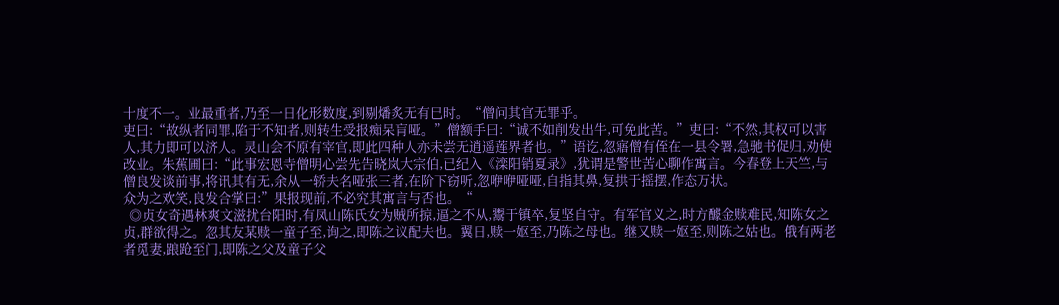十度不一。业最重者,乃至一日化形数度,到剔燔炙无有巳时。“僧问其官无罪乎。
吏曰:“故纵者同罪,陷于不知者,则转生受报痴呆肓哑。”僧额手曰:“诚不如削发出牛,可免此苦。”吏曰:“不然,其权可以害人,其力即可以济人。灵山会不原有宰官,即此四种人亦未尝无逍遥莲界者也。”语讫,忽寤僧有侄在一县令署,急驰书促归,劝使改业。朱蕉圃曰:“此事宏恩寺僧明心尝先告晓岚大宗伯,已纪入《滦阳销夏录》,犹谓是警世苦心聊作寓言。今春登上天竺,与僧良发谈前事,将讯其有无,余从一轿夫名哑张三者,在阶下窃听,忽咿咿哑哑,自指其鼻,复拱于摇摆,作态万状。
众为之欢笑,良发合掌曰:”果报现前,不必究其寓言与否也。“
  ◎贞女奇遇林爽文滋扰台阳时,有凤山陈氏女为贼所掠,逼之不从,鬻于镇卒,复坚自守。有军官义之,时方醵金赎难民,知陈女之贞,群欲得之。忽其友某赎一童子至,询之,即陈之议配夫也。翼日,赎一妪至,乃陈之母也。继又赎一妪至,则陈之姑也。俄有两老者觅妻,踉跄至门,即陈之父及童子父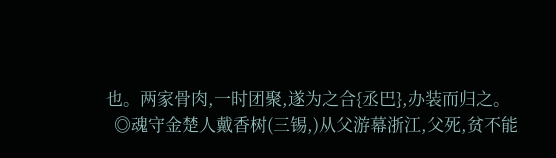也。两家骨肉,一时团聚,遂为之合{丞巴},办装而归之。
  ◎魂守金楚人戴香树(三锡,)从父游幕浙江,父死,贫不能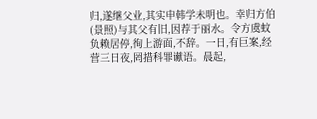归,遂继父业,其实申韩学未明也。幸归方伯(景照)与其父有旧,因荐于丽水。令方虞蚊负赖居停,徇上游面,不辞。一日,有巨案,经营三日夜,罔措科罪谳语。晨起,